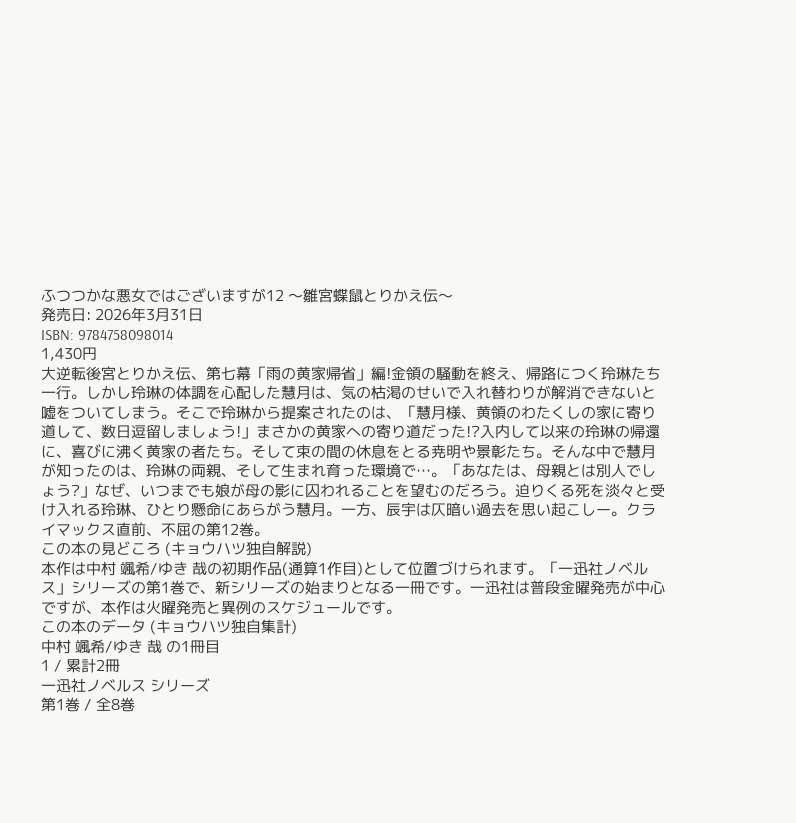ふつつかな悪女ではございますが12 〜雛宮蝶鼠とりかえ伝〜
発売日: 2026年3月31日
ISBN: 9784758098014
1,430円
大逆転後宮とりかえ伝、第七幕「雨の黄家帰省」編!金領の騒動を終え、帰路につく玲琳たち一行。しかし玲琳の体調を心配した慧月は、気の枯渇のせいで入れ替わりが解消できないと嘘をついてしまう。そこで玲琳から提案されたのは、「慧月様、黄領のわたくしの家に寄り道して、数日逗留しましょう!」まさかの黄家への寄り道だった!?入内して以来の玲琳の帰還に、喜びに沸く黄家の者たち。そして束の間の休息をとる尭明や景彰たち。そんな中で慧月が知ったのは、玲琳の両親、そして生まれ育った環境で…。「あなたは、母親とは別人でしょう?」なぜ、いつまでも娘が母の影に囚われることを望むのだろう。迫りくる死を淡々と受け入れる玲琳、ひとり懸命にあらがう慧月。一方、辰宇は仄暗い過去を思い起こしー。クライマックス直前、不屈の第12巻。
この本の見どころ (キョウハツ独自解説)
本作は中村 颯希/ゆき 哉の初期作品(通算1作目)として位置づけられます。「一迅社ノベルス」シリーズの第1巻で、新シリーズの始まりとなる一冊です。一迅社は普段金曜発売が中心ですが、本作は火曜発売と異例のスケジュールです。
この本のデータ (キョウハツ独自集計)
中村 颯希/ゆき 哉 の1冊目
1 / 累計2冊
一迅社ノベルス シリーズ
第1巻 / 全8巻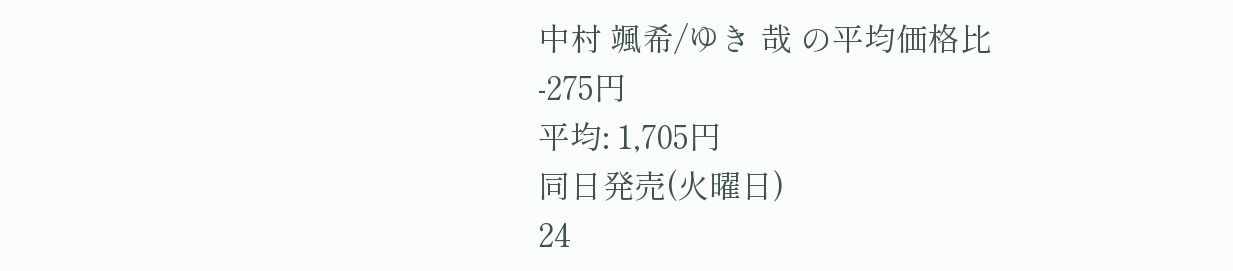中村 颯希/ゆき 哉 の平均価格比
-275円
平均: 1,705円
同日発売(火曜日)
24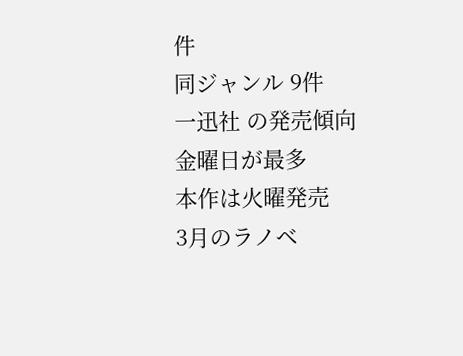件
同ジャンル 9件
一迅社 の発売傾向
金曜日が最多
本作は火曜発売
3月のラノベ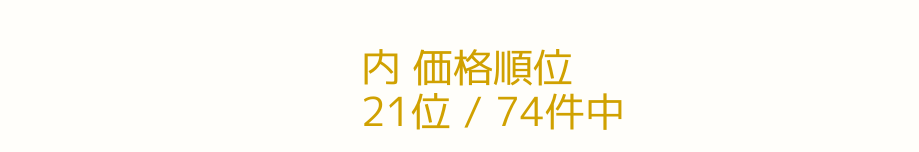内 価格順位
21位 / 74件中